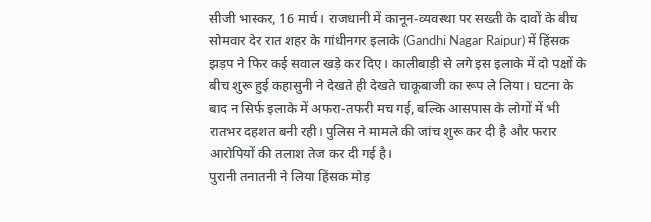सीजी भास्कर, 16 मार्च। राजधानी में कानून-व्यवस्था पर सख्ती के दावों के बीच सोमवार देर रात शहर के गांधीनगर इलाके (Gandhi Nagar Raipur) में हिंसक झड़प ने फिर कई सवाल खड़े कर दिए। कालीबाड़ी से लगे इस इलाके में दो पक्षों के बीच शुरू हुई कहासुनी ने देखते ही देखते चाकूबाजी का रूप ले लिया। घटना के बाद न सिर्फ इलाके में अफरा-तफरी मच गई, बल्कि आसपास के लोगों में भी रातभर दहशत बनी रही। पुलिस ने मामले की जांच शुरू कर दी है और फरार आरोपियों की तलाश तेज कर दी गई है।
पुरानी तनातनी ने लिया हिंसक मोड़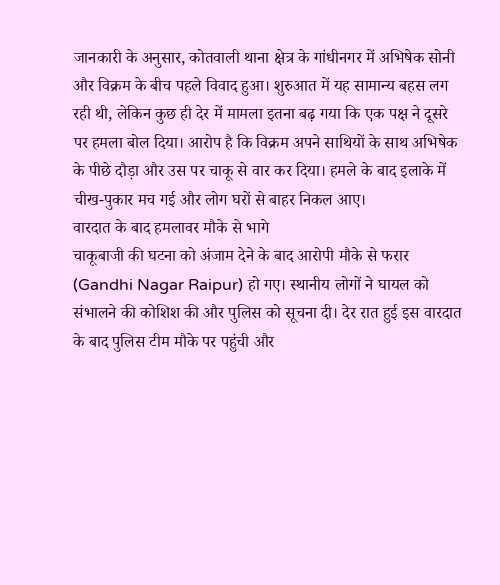जानकारी के अनुसार, कोतवाली थाना क्षेत्र के गांधीनगर में अभिषेक सोनी और विक्रम के बीच पहले विवाद हुआ। शुरुआत में यह सामान्य बहस लग रही थी, लेकिन कुछ ही देर में मामला इतना बढ़ गया कि एक पक्ष ने दूसरे पर हमला बोल दिया। आरोप है कि विक्रम अपने साथियों के साथ अभिषेक के पीछे दौड़ा और उस पर चाकू से वार कर दिया। हमले के बाद इलाके में चीख-पुकार मच गई और लोग घरों से बाहर निकल आए।
वारदात के बाद हमलावर मौके से भागे
चाकूबाजी की घटना को अंजाम देने के बाद आरोपी मौके से फरार (Gandhi Nagar Raipur) हो गए। स्थानीय लोगों ने घायल को संभालने की कोशिश की और पुलिस को सूचना दी। देर रात हुई इस वारदात के बाद पुलिस टीम मौके पर पहुंची और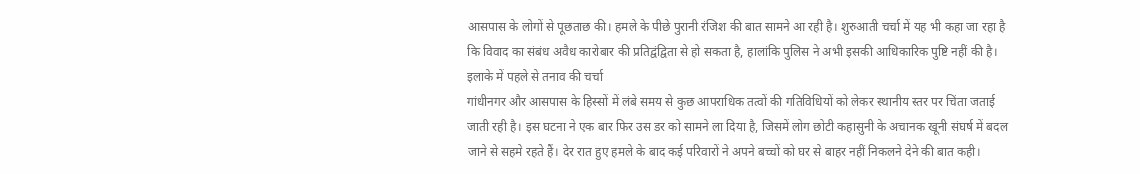आसपास के लोगों से पूछताछ की। हमले के पीछे पुरानी रंजिश की बात सामने आ रही है। शुरुआती चर्चा में यह भी कहा जा रहा है कि विवाद का संबंध अवैध कारोबार की प्रतिद्वंद्विता से हो सकता है, हालांकि पुलिस ने अभी इसकी आधिकारिक पुष्टि नहीं की है।
इलाके में पहले से तनाव की चर्चा
गांधीनगर और आसपास के हिस्सों में लंबे समय से कुछ आपराधिक तत्वों की गतिविधियों को लेकर स्थानीय स्तर पर चिंता जताई जाती रही है। इस घटना ने एक बार फिर उस डर को सामने ला दिया है, जिसमें लोग छोटी कहासुनी के अचानक खूनी संघर्ष में बदल जाने से सहमे रहते हैं। देर रात हुए हमले के बाद कई परिवारों ने अपने बच्चों को घर से बाहर नहीं निकलने देने की बात कही।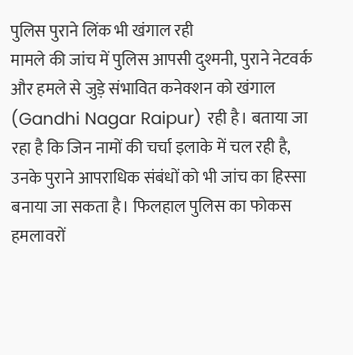पुलिस पुराने लिंक भी खंगाल रही
मामले की जांच में पुलिस आपसी दुश्मनी, पुराने नेटवर्क और हमले से जुड़े संभावित कनेक्शन को खंगाल (Gandhi Nagar Raipur) रही है। बताया जा रहा है कि जिन नामों की चर्चा इलाके में चल रही है, उनके पुराने आपराधिक संबंधों को भी जांच का हिस्सा बनाया जा सकता है। फिलहाल पुलिस का फोकस हमलावरों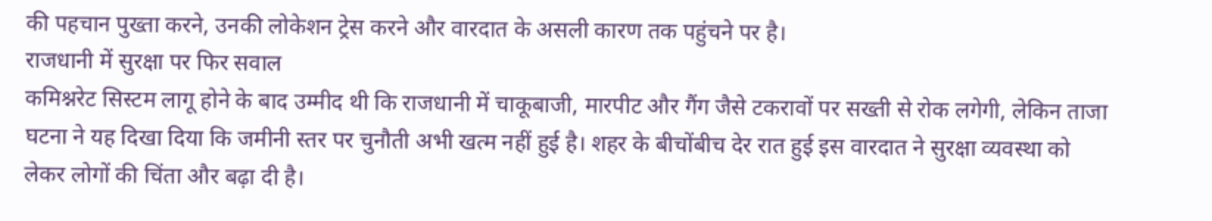की पहचान पुख्ता करने, उनकी लोकेशन ट्रेस करने और वारदात के असली कारण तक पहुंचने पर है।
राजधानी में सुरक्षा पर फिर सवाल
कमिश्नरेट सिस्टम लागू होने के बाद उम्मीद थी कि राजधानी में चाकूबाजी, मारपीट और गैंग जैसे टकरावों पर सख्ती से रोक लगेगी, लेकिन ताजा घटना ने यह दिखा दिया कि जमीनी स्तर पर चुनौती अभी खत्म नहीं हुई है। शहर के बीचोंबीच देर रात हुई इस वारदात ने सुरक्षा व्यवस्था को लेकर लोगों की चिंता और बढ़ा दी है।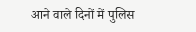आने वाले दिनों में पुलिस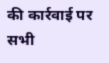की कार्रवाई पर सभी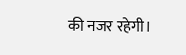की नजर रहेगी।